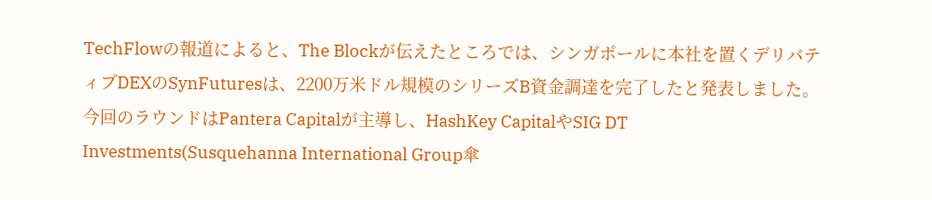TechFlowの報道によると、The Blockが伝えたところでは、シンガポールに本社を置くデリバティブDEXのSynFuturesは、2200万米ドル規模のシリーズB資金調達を完了したと発表しました。今回のラウンドはPantera Capitalが主導し、HashKey CapitalやSIG DT Investments(Susquehanna International Group傘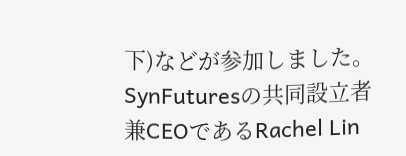下)などが参加しました。
SynFuturesの共同設立者兼CEOであるRachel Lin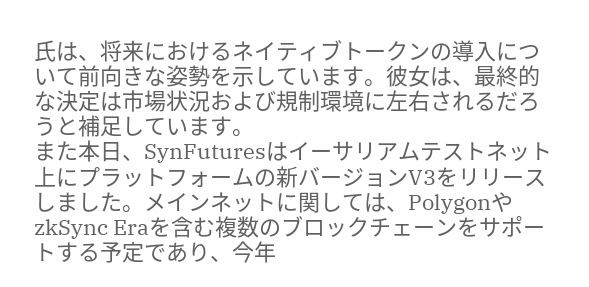氏は、将来におけるネイティブトークンの導入について前向きな姿勢を示しています。彼女は、最終的な決定は市場状況および規制環境に左右されるだろうと補足しています。
また本日、SynFuturesはイーサリアムテストネット上にプラットフォームの新バージョンV3をリリースしました。メインネットに関しては、PolygonやzkSync Eraを含む複数のブロックチェーンをサポートする予定であり、今年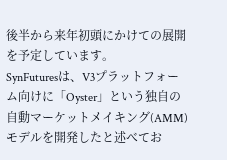後半から来年初頭にかけての展開を予定しています。
SynFuturesは、V3プラットフォーム向けに「Oyster」という独自の自動マーケットメイキング(AMM)モデルを開発したと述べてお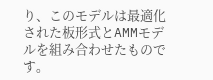り、このモデルは最適化された板形式とAMMモデルを組み合わせたものです。